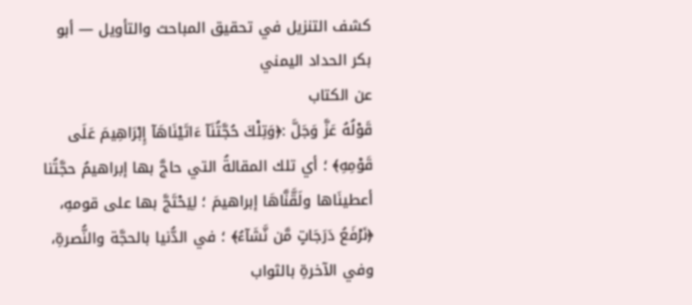كشف التنزيل في تحقيق المباحث والتأويل — أبو بكر الحداد اليمني
عن الكتاب
قَوْلُهُ عَزَّ وَجَلَّ :﴿وَتِلْكَ حُجَّتُنَآ ءَاتَيْنَاهَآ إِبْرَاهِيمَ عَلَى قَوْمِهِ﴾ ؛ أي تلك المقالةُ التي حاجَّ بها إبراهيمُ حجَّتُنا أعطينَاها ولَقَّنَّاهَا إبراهيمَ ؛ لِيَحْتَجَّ بها على قومهِ، ﴿نَرْفَعُ دَرَجَاتٍ مَّن نَّشَآءُ﴾ ؛ في الدُّنيا بالحجَّة والنُّصرةِ، وفي الآخرةِ بالثواب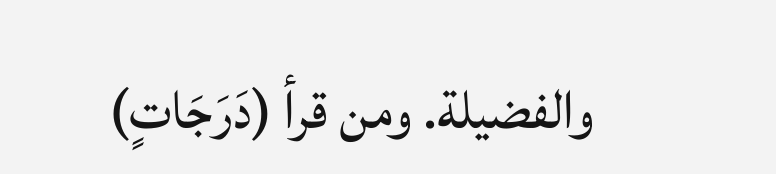والفضيلة. ومن قرأ (دَرَجَاتٍ)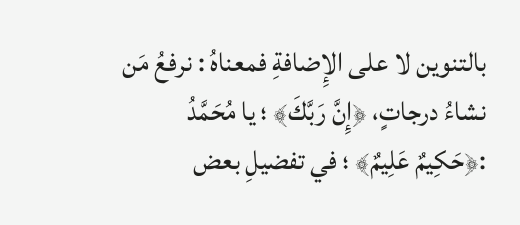بالتنوين لا على الإِضافةِ فمعناهُ : نرفعُ مَن نشاءُ درجاتٍ، ﴿إِنَّ رَبَّكَ﴾ ؛ يا مُحَمَّدُ :﴿حَكِيمٌ عَلِيمٌ﴾ ؛ في تفضيلِ بعض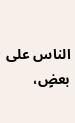الناس على بعضٍ،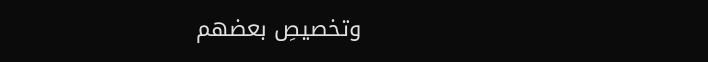وتخصيصِ بعضهم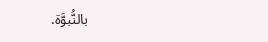بالنُّبوَّة.